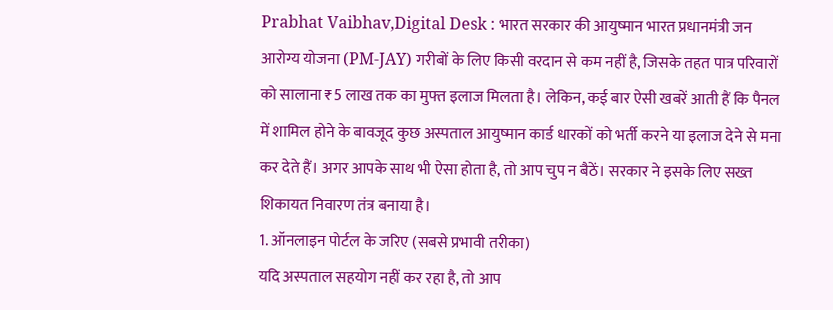Prabhat Vaibhav,Digital Desk : भारत सरकार की आयुष्मान भारत प्रधानमंत्री जन आरोग्य योजना (PM-JAY) गरीबों के लिए किसी वरदान से कम नहीं है, जिसके तहत पात्र परिवारों को सालाना ₹5 लाख तक का मुफ्त इलाज मिलता है। लेकिन, कई बार ऐसी खबरें आती हैं कि पैनल में शामिल होने के बावजूद कुछ अस्पताल आयुष्मान कार्ड धारकों को भर्ती करने या इलाज देने से मना कर देते हैं। अगर आपके साथ भी ऐसा होता है, तो आप चुप न बैठें। सरकार ने इसके लिए सख्त शिकायत निवारण तंत्र बनाया है।
1. ऑनलाइन पोर्टल के जरिए (सबसे प्रभावी तरीका)
यदि अस्पताल सहयोग नहीं कर रहा है, तो आप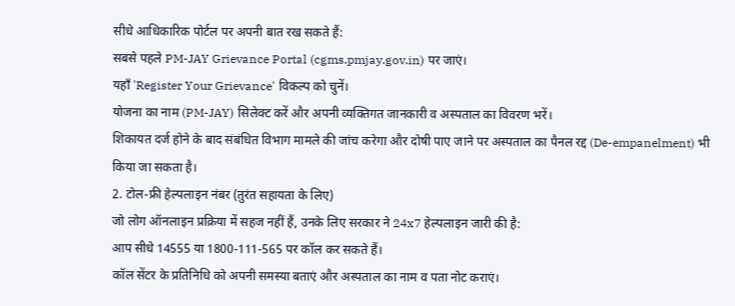सीधे आधिकारिक पोर्टल पर अपनी बात रख सकते हैं:
सबसे पहले PM-JAY Grievance Portal (cgms.pmjay.gov.in) पर जाएं।
यहाँ 'Register Your Grievance' विकल्प को चुनें।
योजना का नाम (PM-JAY) सिलेक्ट करें और अपनी व्यक्तिगत जानकारी व अस्पताल का विवरण भरें।
शिकायत दर्ज होने के बाद संबंधित विभाग मामले की जांच करेगा और दोषी पाए जाने पर अस्पताल का पैनल रद्द (De-empanelment) भी किया जा सकता है।
2. टोल-फ्री हेल्पलाइन नंबर (तुरंत सहायता के लिए)
जो लोग ऑनलाइन प्रक्रिया में सहज नहीं हैं, उनके लिए सरकार ने 24x7 हेल्पलाइन जारी की है:
आप सीधे 14555 या 1800-111-565 पर कॉल कर सकते हैं।
कॉल सेंटर के प्रतिनिधि को अपनी समस्या बताएं और अस्पताल का नाम व पता नोट कराएं।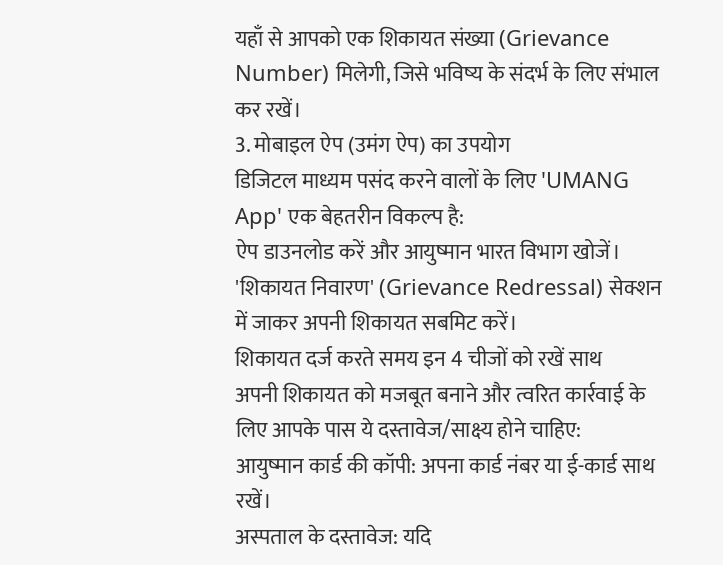यहाँ से आपको एक शिकायत संख्या (Grievance Number) मिलेगी, जिसे भविष्य के संदर्भ के लिए संभाल कर रखें।
3. मोबाइल ऐप (उमंग ऐप) का उपयोग
डिजिटल माध्यम पसंद करने वालों के लिए 'UMANG App' एक बेहतरीन विकल्प है:
ऐप डाउनलोड करें और आयुष्मान भारत विभाग खोजें।
'शिकायत निवारण' (Grievance Redressal) सेक्शन में जाकर अपनी शिकायत सबमिट करें।
शिकायत दर्ज करते समय इन 4 चीजों को रखें साथ
अपनी शिकायत को मजबूत बनाने और त्वरित कार्रवाई के लिए आपके पास ये दस्तावेज/साक्ष्य होने चाहिए:
आयुष्मान कार्ड की कॉपी: अपना कार्ड नंबर या ई-कार्ड साथ रखें।
अस्पताल के दस्तावेज: यदि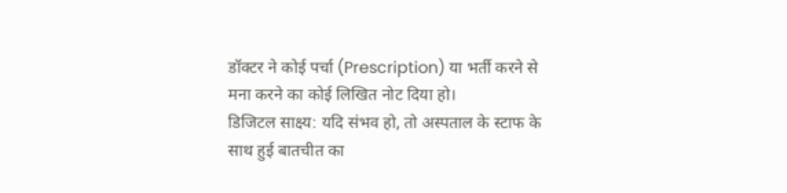डॉक्टर ने कोई पर्चा (Prescription) या भर्ती करने से मना करने का कोई लिखित नोट दिया हो।
डिजिटल साक्ष्य: यदि संभव हो, तो अस्पताल के स्टाफ के साथ हुई बातचीत का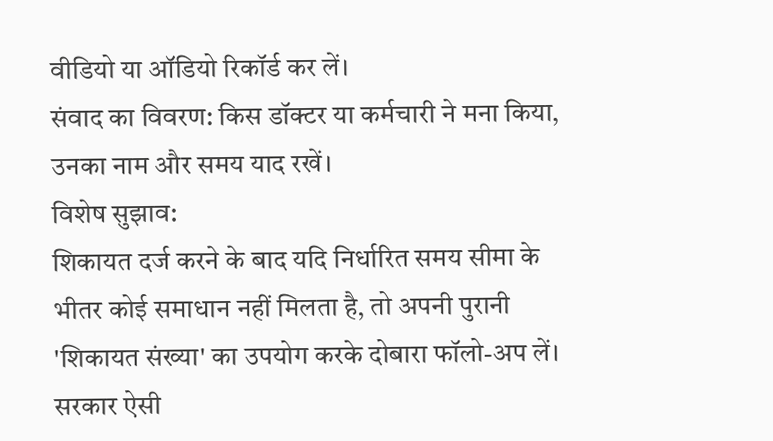वीडियो या ऑडियो रिकॉर्ड कर लें।
संवाद का विवरण: किस डॉक्टर या कर्मचारी ने मना किया, उनका नाम और समय याद रखें।
विशेष सुझाव:
शिकायत दर्ज करने के बाद यदि निर्धारित समय सीमा के भीतर कोई समाधान नहीं मिलता है, तो अपनी पुरानी 'शिकायत संख्या' का उपयोग करके दोबारा फॉलो-अप लें। सरकार ऐसी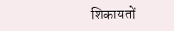शिकायतों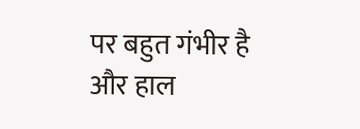पर बहुत गंभीर है और हाल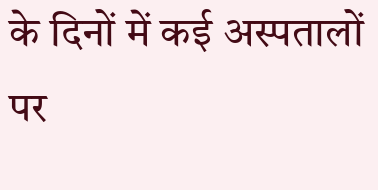के दिनों में कई अस्पतालों पर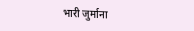भारी जुर्माना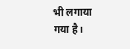भी लगाया गया है।